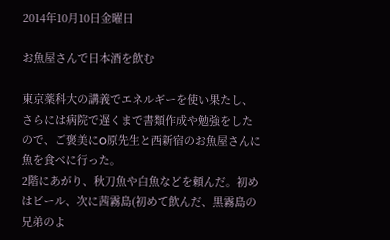2014年10月10日金曜日

お魚屋さんで日本酒を飲む

東京薬科大の講義でエネルギーを使い果たし、さらには病院で遅くまで書類作成や勉強をしたので、ご褒美にO原先生と西新宿のお魚屋さんに魚を食べに行った。
2階にあがり、秋刀魚や白魚などを頼んだ。初めはビール、次に茜霧島(初めて飲んだ、黒霧島の兄弟のよ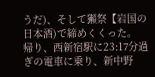うだ)、そして獺祭【岩国の日本酒)で締めくくった。
帰り、西新宿駅に23:17分過ぎの電車に乗り、新中野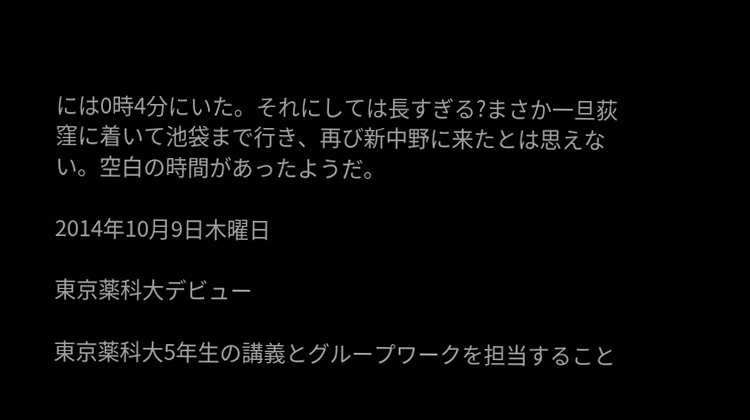には0時4分にいた。それにしては長すぎる?まさか一旦荻窪に着いて池袋まで行き、再び新中野に来たとは思えない。空白の時間があったようだ。

2014年10月9日木曜日

東京薬科大デビュー

東京薬科大5年生の講義とグループワークを担当すること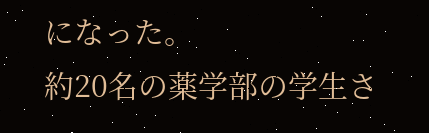になった。
約20名の薬学部の学生さ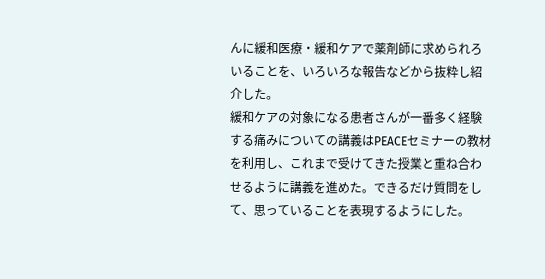んに緩和医療・緩和ケアで薬剤師に求められろいることを、いろいろな報告などから抜粋し紹介した。
緩和ケアの対象になる患者さんが一番多く経験する痛みについての講義はPEACEセミナーの教材を利用し、これまで受けてきた授業と重ね合わせるように講義を進めた。できるだけ質問をして、思っていることを表現するようにした。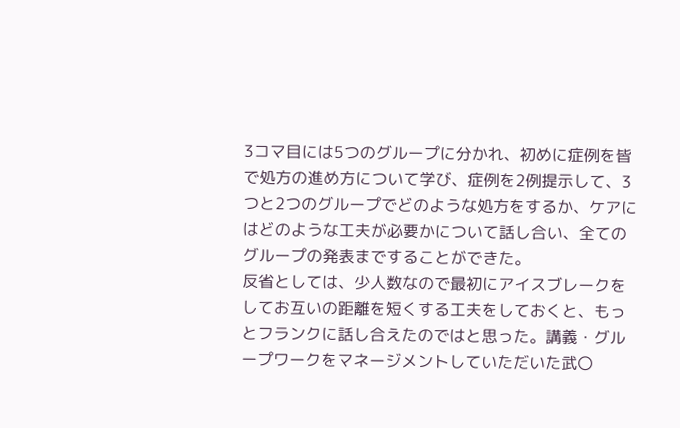3コマ目には5つのグループに分かれ、初めに症例を皆で処方の進め方について学び、症例を2例提示して、3つと2つのグループでどのような処方をするか、ケアにはどのような工夫が必要かについて話し合い、全てのグループの発表まですることができた。
反省としては、少人数なので最初にアイスブレークをしてお互いの距離を短くする工夫をしておくと、もっとフランクに話し合えたのではと思った。講義・グループワークをマネージメントしていただいた武〇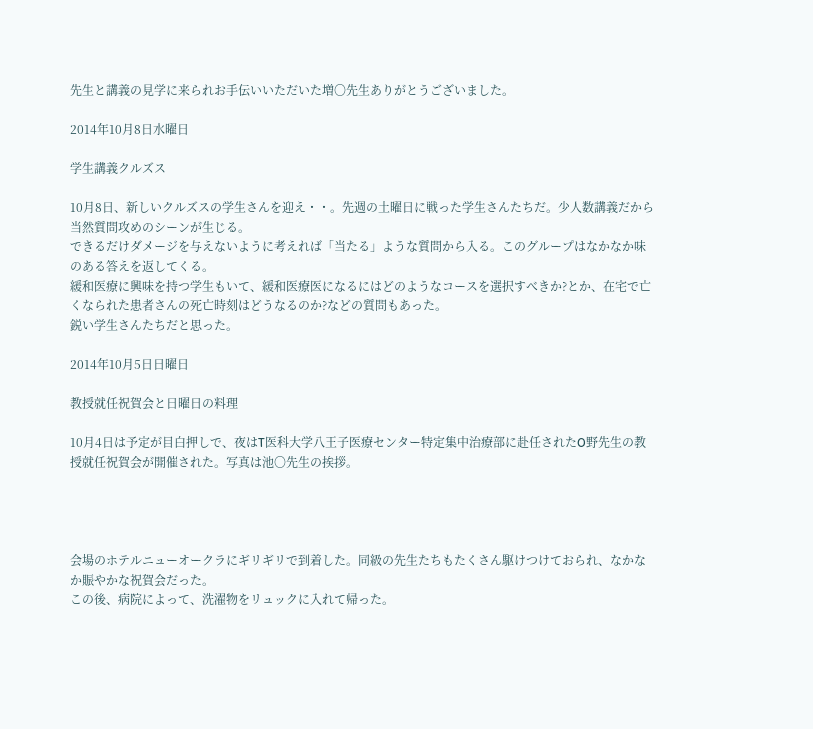先生と講義の見学に来られお手伝いいただいた増〇先生ありがとうございました。

2014年10月8日水曜日

学生講義クルズス

10月8日、新しいクルズスの学生さんを迎え・・。先週の土曜日に戦った学生さんたちだ。少人数講義だから当然質問攻めのシーンが生じる。
できるだけダメージを与えないように考えれば「当たる」ような質問から入る。このグループはなかなか味のある答えを返してくる。
緩和医療に興味を持つ学生もいて、緩和医療医になるにはどのようなコースを選択すべきか?とか、在宅で亡くなられた患者さんの死亡時刻はどうなるのか?などの質問もあった。
鋭い学生さんたちだと思った。

2014年10月5日日曜日

教授就任祝賀会と日曜日の料理

10月4日は予定が目白押しで、夜はT医科大学八王子医療センター特定集中治療部に赴任されたO野先生の教授就任祝賀会が開催された。写真は池〇先生の挨拶。




会場のホテルニューオークラにギリギリで到着した。同級の先生たちもたくさん駆けつけておられ、なかなか賑やかな祝賀会だった。
この後、病院によって、洗濯物をリュックに入れて帰った。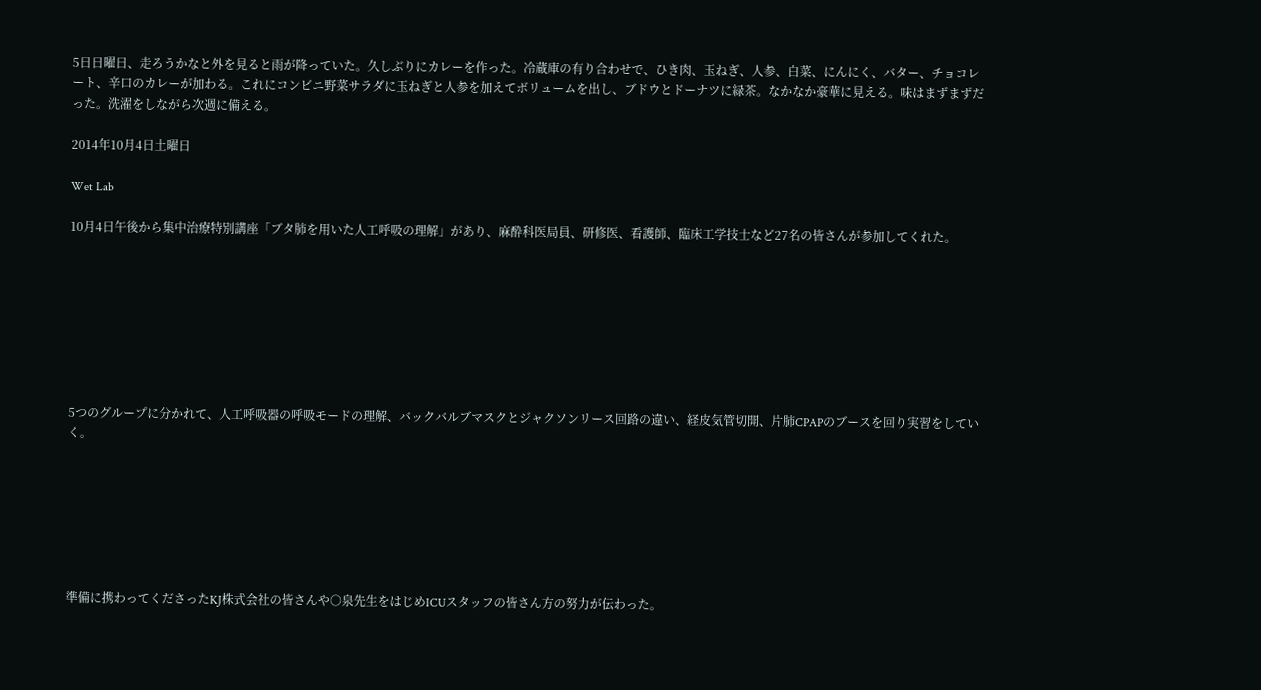5日日曜日、走ろうかなと外を見ると雨が降っていた。久しぶりにカレーを作った。冷蔵庫の有り合わせで、ひき肉、玉ねぎ、人参、白菜、にんにく、バター、チョコレート、辛口のカレーが加わる。これにコンビニ野菜サラダに玉ねぎと人参を加えてボリュームを出し、ブドウとドーナツに緑茶。なかなか豪華に見える。味はまずまずだった。洗濯をしながら次週に備える。

2014年10月4日土曜日

Wet Lab

10月4日午後から集中治療特別講座「ブタ肺を用いた人工呼吸の理解」があり、麻酔科医局員、研修医、看護師、臨床工学技士など27名の皆さんが参加してくれた。








5つのグループに分かれて、人工呼吸器の呼吸モードの理解、バックバルブマスクとジャクソンリース回路の違い、経皮気管切開、片肺CPAPのブースを回り実習をしていく。







準備に携わってくださったKJ株式会社の皆さんや○泉先生をはじめICUスタッフの皆さん方の努力が伝わった。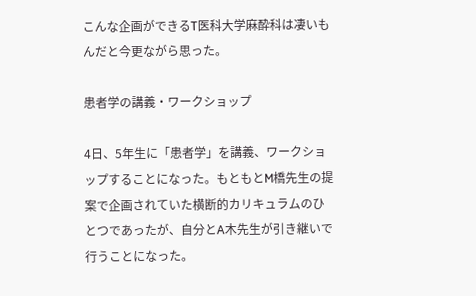こんな企画ができるT医科大学麻酔科は凄いもんだと今更ながら思った。

患者学の講義・ワークショップ

4日、5年生に「患者学」を講義、ワークショップすることになった。もともとM橋先生の提案で企画されていた横断的カリキュラムのひとつであったが、自分とA木先生が引き継いで行うことになった。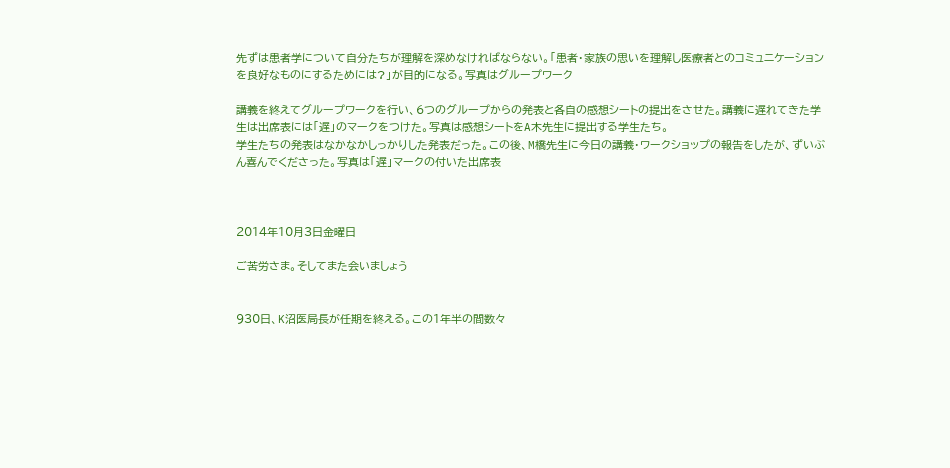先ずは患者学について自分たちが理解を深めなければならない。「患者・家族の思いを理解し医療者とのコミュニケーションを良好なものにするためには?」が目的になる。写真はグループワーク

講義を終えてグループワークを行い、6つのグループからの発表と各自の感想シートの提出をさせた。講義に遅れてきた学生は出席表には「遅」のマークをつけた。写真は感想シートをA木先生に提出する学生たち。
学生たちの発表はなかなかしっかりした発表だった。この後、M橋先生に今日の講義・ワークショップの報告をしたが、ずいぶん喜んでくださった。写真は「遅」マークの付いた出席表



2014年10月3日金曜日

ご苦労さま。そしてまた会いましょう


930日、K沼医局長が任期を終える。この1年半の間数々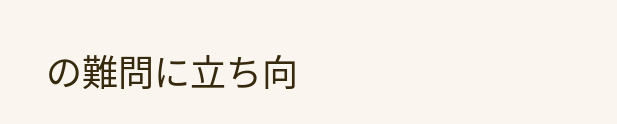の難問に立ち向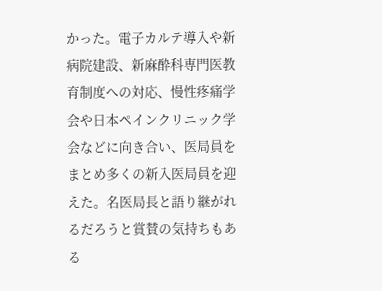かった。電子カルテ導入や新病院建設、新麻酔科専門医教育制度への対応、慢性疼痛学会や日本ペインクリニック学会などに向き合い、医局員をまとめ多くの新入医局員を迎えた。名医局長と語り継がれるだろうと賞賛の気持ちもある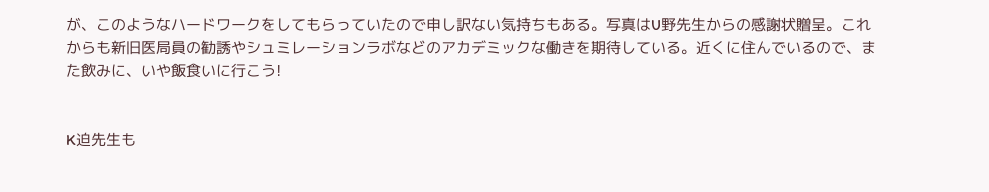が、このようなハードワークをしてもらっていたので申し訳ない気持ちもある。写真はU野先生からの感謝状贈呈。これからも新旧医局員の勧誘やシュミレーションラボなどのアカデミックな働きを期待している。近くに住んでいるので、また飲みに、いや飯食いに行こう!


K迫先生も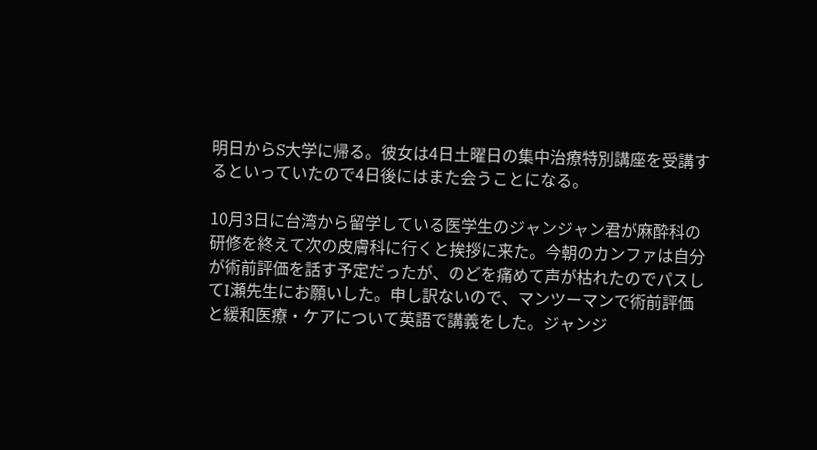明日からS大学に帰る。彼女は4日土曜日の集中治療特別講座を受講するといっていたので4日後にはまた会うことになる。

10月3日に台湾から留学している医学生のジャンジャン君が麻酔科の研修を終えて次の皮膚科に行くと挨拶に来た。今朝のカンファは自分が術前評価を話す予定だったが、のどを痛めて声が枯れたのでパスしてI瀬先生にお願いした。申し訳ないので、マンツーマンで術前評価と緩和医療・ケアについて英語で講義をした。ジャンジ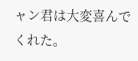ャン君は大変喜んでくれた。